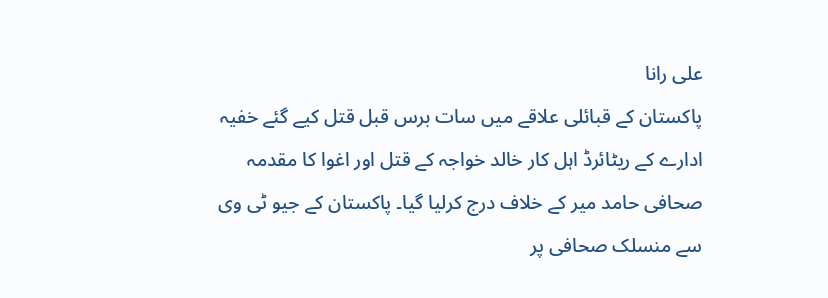علی رانا
پاکستان کے قبائلی علاقے میں سات برس قبل قتل کیے گئے خفیہ ادارے کے ریٹائرڈ اہل کار خالد خواجہ کے قتل اور اغوا کا مقدمہ صحافی حامد میر کے خلاف درج کرلیا گیا۔ پاکستان کے جیو ٹی وی سے منسلک صحافی پر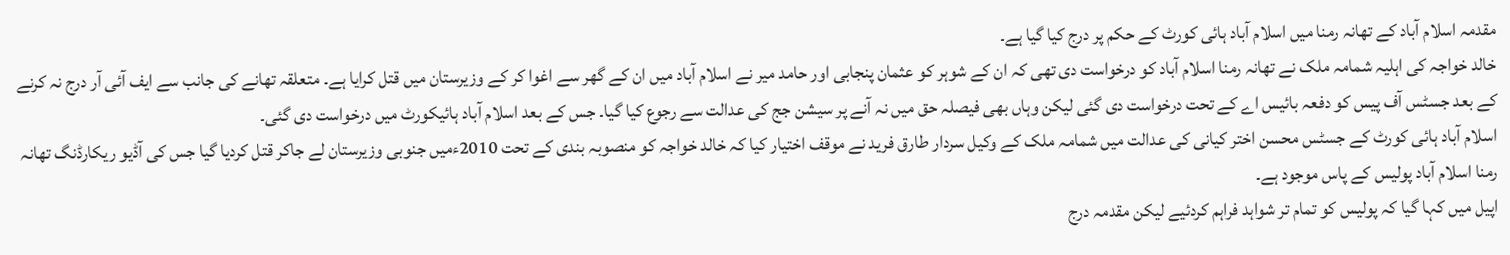مقدمہ اسلام آباد کے تھانہ رمنا میں اسلام آباد ہائی کورٹ کے حکم پر درج کیا گیا ہے۔
خالد خواجہ کی اہلیہ شمامہ ملک نے تھانہ رمنا اسلام آباد کو درخواست دی تھی کہ ان کے شوہر کو عثمان پنجابی اور حامد میر نے اسلام آباد میں ان کے گھر سے اغوا کر کے وزیرستان میں قتل کرایا ہے۔ متعلقہ تھانے کی جانب سے ایف آئی آر درج نہ کرنے کے بعد جسٹس آف پیس کو دفعہ بائیس اے کے تحت درخواست دی گئی لیکن وہاں بھی فیصلہ حق میں نہ آنے پر سیشن جج کی عدالت سے رجوع کیا گیا۔ جس کے بعد اسلام آباد ہائیکورٹ میں درخواست دی گئی۔
اسلام آباد ہائی کورٹ کے جسٹس محسن اختر کیانی کی عدالت میں شمامہ ملک کے وکیل سردار طارق فرید نے موقف اختیار کیا کہ خالد خواجہ کو منصوبہ بندی کے تحت 2010ءمیں جنوبی وزیرستان لے جاکر قتل کردیا گیا جس کی آڈیو ریکارڈنگ تھانہ رمنا اسلام آباد پولیس کے پاس موجود ہے۔
اپیل میں کہا گیا کہ پولیس کو تمام تر شواہد فراہم کردئیے لیکن مقدمہ درج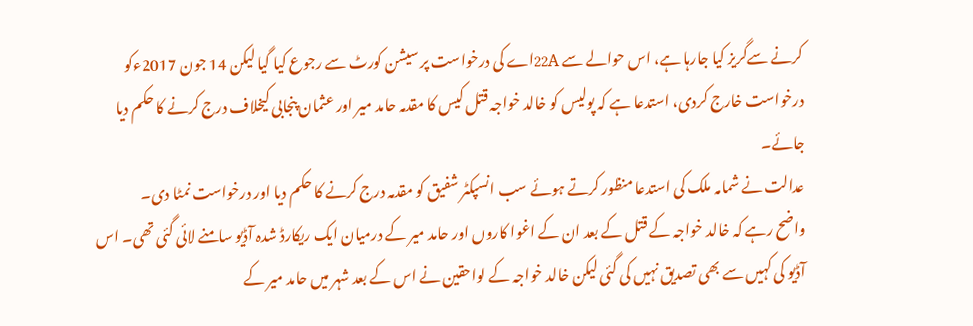کرنے سےگریز کیا جارہا ہے، اس حوالے سے 22Aاے کی درخواست پر سیشن کورٹ سے رجوع کیا گیا لیکن 14 جون 2017ءکو درخواست خارج کردی، استدعا ہے کہ پولیس کو خالد خواجہ قتل کیس کا مقدمہ حامد میر اور عثمان پنجابی کیخلاف درج کرنے کا حکم دیا جائے۔
عدالت نے شمامہ ملک کی استدعا منظور کرتے ہوئے سب انسپکٹر شفیق کو مقدمہ درج کرنے کا حکم دیا اور درخواست نمٹا دی۔
واضح رہے کہ خالد خواجہ کے قتل کے بعد ان کے اغوا کاروں اور حامد میر کے درمیان ایک ریکارڈ شدہ آڈیو سامنے لائی گئی تھی۔ اس آڈیو کی کہیں سے بھی تصدیق نہیں کی گئی لیکن خالد خواجہ کے لواحقین نے اس کے بعد شہر میں حامد میر کے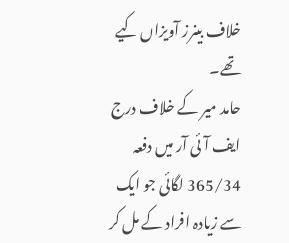خلاف بینرز آویزاں کیے تھے۔
حامد میر کے خلاف درج ایف آئی آر میں دفعہ 365/34 لگائی جو ایک سے زیادہ افراد کے مل کر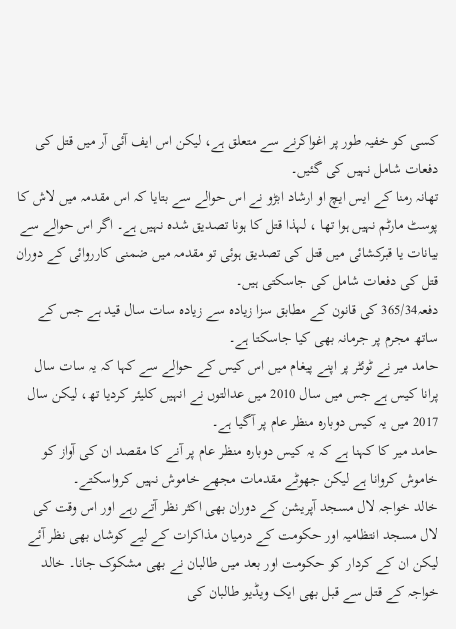کسی کو خفیہ طور پر اغواکرنے سے متعلق ہے، لیکن اس ایف آئی آر میں قتل کی دفعات شامل نہیں کی گئیں۔
تھانہ رمنا کے ایس ایچ او ارشاد ابڑو نے اس حوالے سے بتایا کہ اس مقدمہ میں لاش کا پوسٹ مارٹم نہیں ہوا تھا ، لہذا قتل کا ہونا تصدیق شدہ نہیں ہے۔ اگر اس حوالے سے بیانات یا قبرکشائی میں قتل کی تصدیق ہوئی تو مقدمہ میں ضمنی کارروائی کے دوران قتل کی دفعات شامل کی جاسکتی ہیں۔
دفعہ365/34 کی قانون کے مطابق سزا زیادہ سے زیادہ سات سال قید ہے جس کے ساتھ مجرم پر جرمانہ بھی کیا جاسکتا ہے۔
حامد میر نے ٹوئٹر پر اپنے پیغام میں اس کیس کے حوالے سے کہا کہ یہ سات سال پرانا کیس ہے جس میں سال 2010 میں عدالتوں نے انہیں کلیئر کردیا تھ، لیکن سال 2017 میں یہ کیس دوبارہ منظر عام پر آگیا ہے۔
حامد میر کا کہنا ہے کہ یہ کیس دوبارہ منظر عام پر آنے کا مقصد ان کی آواز کو خاموش کروانا ہے لیکن جھوٹے مقدمات مجھے خاموش نہیں کرواسکتے۔
خالد خواجہ لال مسجد آپریشن کے دوران بھی اکثر نظر آتے رہے اور اس وقت کی لال مسجد انتظامیہ اور حکومت کے درمیان مذاکرات کے لیے کوشاں بھی نظر آئے لیکن ان کے کردار کو حکومت اور بعد میں طالبان نے بھی مشکوک جانا۔ خالد خواجہ کے قتل سے قبل بھی ایک ویڈیو طالبان کی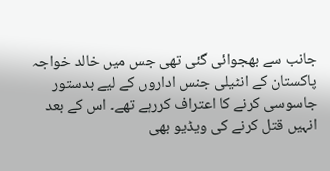جانب سے بھجوائی گئی تھی جس میں خالد خواجہ پاکستان کے انٹیلی جنس اداروں کے لیے بدستور جاسوسی کرنے کا اعتراف کررہے تھے۔ اس کے بعد انہیں قتل کرنے کی ویڈیو بھی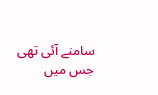سامنے آئی تھی جس میں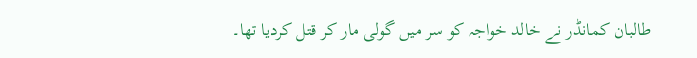طالبان کمانڈر نے خالد خواجہ کو سر میں گولی مار کر قتل کردیا تھا۔